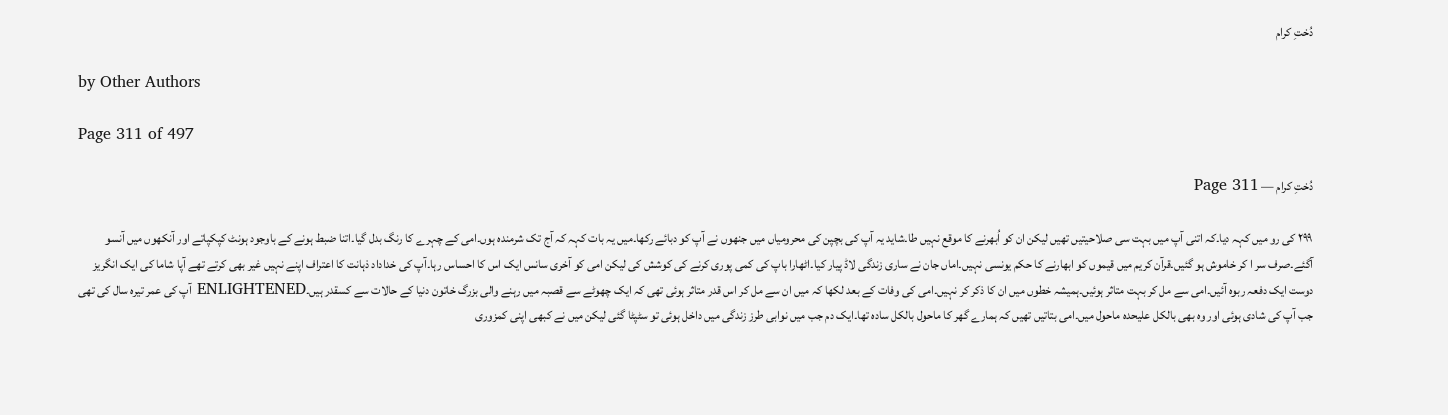دُختِ کرام

by Other Authors

Page 311 of 497

دُختِ کرام — Page 311

۲۹۹ کی رو میں کہہ دیا۔کہ اتنی آپ میں بہت سی صلاحیتیں تھیں لیکن ان کو اُبھرنے کا موقع نہیں طا۔شاید یہ آپ کی بچپن کی محرومیاں میں جنھوں نے آپ کو دبائے رکھا۔میں یہ بات کہہ کہ آج تک شرمندہ ہوں۔امی کے چہرے کا رنگ بدل گیا۔اتنا ضبط ہونے کے باوجود ہونٹ کپکپاتے اور آنکھوں میں آنسو آگئے۔صرف سر ا کر خاموش ہو گئیں۔قرآن کریم میں قیموں کو ابھارنے کا حکم یونسی نہیں۔اماں جان نے ساری زندگی لاڈ پیار کیا۔اٹھارا باپ کی کمی پوری کرنے کی کوشش کی لیکن امی کو آخری سانس ایک اس کا احساس رہا۔آپ کی خداداد ذہانت کا اعتراف اپنے نہیں غیر بھی کرتے تھے آپا شاما کی ایک انگریز دوست ایک دفعہ ربوہ آئیں۔امی سے مل کر بہت متاثر ہوئیں۔ہمیشہ خطوں میں ان کا ذکر کر نہیں۔امی کی وفات کے بعد لکھا کہ میں ان سے مل کر اس قدر متاثر ہوئی تھی کہ ایک چھوٹے سے قصبہ میں رہنے والی بزرگ خاتون دنیا کے حالات سے کسقدر ہیں۔ENLIGHTENED آپ کی عمر تیرہ سال کی تھی جب آپ کی شادی ہوئی اور وہ بھی بالکل علیحدہ ماحول میں۔امی بتاتیں تھیں کہ ہمارے گھر کا ماحول بالکل سادہ تھا۔ایک دم جب میں نوابی طرز زندگی میں داخل ہوئی تو سٹپٹا گئی لیکن میں نے کبھی اپنی کمزوری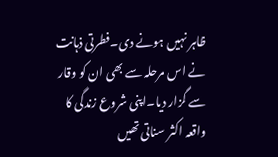ظاہر نہیں ہونے دی۔فطرتی ذہانت نے اس مرحلہ سے بھی ان کو وقار سے گزار دیا۔اپنی شروع زندگی کا واقعہ اکثر سناتی تھیں